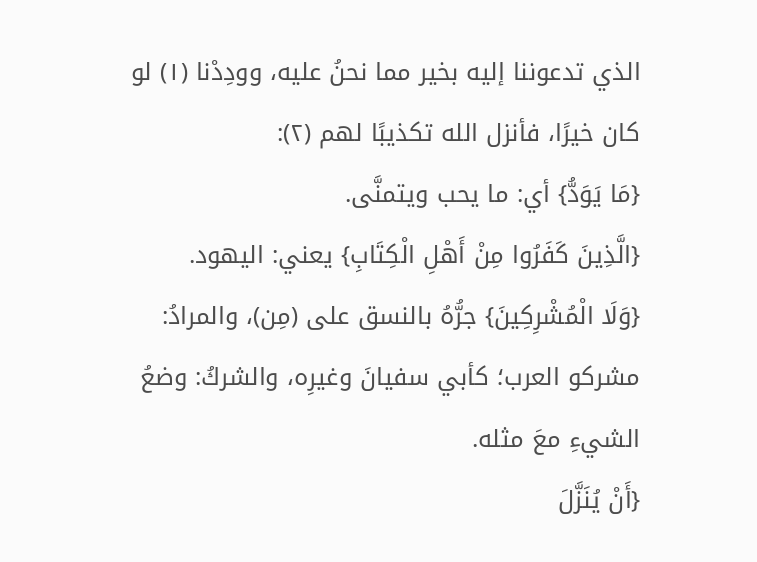الذي تدعوننا إليه بخير مما نحنُ عليه، وودِدْنا (١) لو كان خيرًا، فأنزل الله تكذيبًا لهم (٢):
{مَا يَوَدُّ} أي: ما يحب ويتمنَّى.
{الَّذِينَ كَفَرُوا مِنْ أَهْلِ الْكِتَابِ} يعني: اليهود.
{وَلَا الْمُشْرِكِينَ} جرُّهُ بالنسق على (مِن)، والمرادُ: مشركو العرب؛ كأبي سفيانَ وغيرِه، والشركُ: وضعُ الشيءِ معَ مثله.
{أَنْ يُنَزَّلَ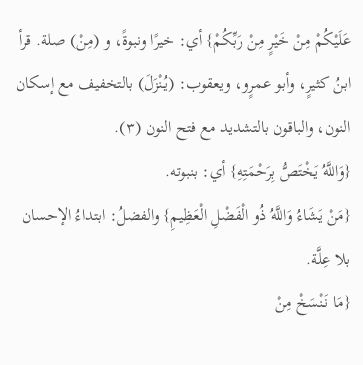عَلَيْكُمْ مِنْ خَيْرٍ مِنْ رَبِّكُمْ} أي: خيرًا ونبوةً، و (مِنْ) صلة. قرأ ابنُ كثيرٍ، وأبو عمرٍو، ويعقوب: (يُنْزَلَ) بالتخفيف مع إسكان النون، والباقون بالتشديد مع فتح النون (٣).
{وَاللَّهُ يَخْتَصُّ بِرَحْمَتِهِ} أي: بنبوته.
{مَنْ يَشَاءُ وَاللَّهُ ذُو الْفَضْلِ الْعَظِيمِ} والفضلُ: ابتداءُ الإحسان بلا عِلَّة.
{مَا نَنْسَخْ مِنْ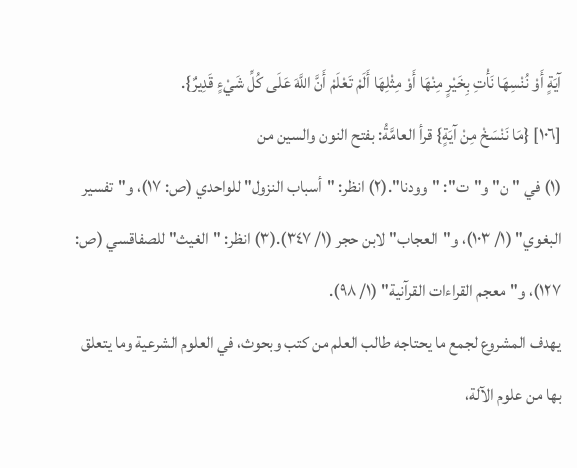آيَةٍ أَوْ نُنْسِهَا نَأْتِ بِخَيْرٍ مِنْهَا أَوْ مِثْلِهَا أَلَمْ تَعْلَمْ أَنَّ اللَّهَ عَلَى كُلِّ شَيْءٍ قَدِيرٌ}.
[١٠٦] {مَا نَنْسَخْ مِنْ آيَةٍ} قرأ العامَّةُ: بفتح النون والسين من
(١) في "ن" و"ت": "وودنا".(٢) انظر: "أسباب النزول" للواحدي (ص: ١٧)، و"تفسير البغوي" (١/ ١٠٣)، و"العجاب" لابن حجر (١/ ٣٤٧).(٣) انظر: "الغيث" للصفاقسي (ص: ١٢٧)، و"معجم القراءات القرآنية" (١/ ٩٨).
يهدف المشروع لجمع ما يحتاجه طالب العلم من كتب وبحوث، في العلوم الشرعية وما يتعلق بها من علوم الآلة،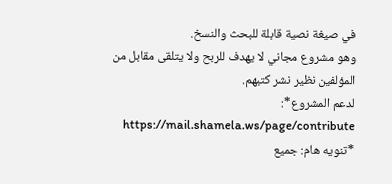في صيغة نصية قابلة للبحث والنسخ.
وهو مشروع مجاني لا يهدف للربح ولا يتلقى مقابل من المؤلفين نظير نشر كتبهم.
لدعم المشروع*: https://mail.shamela.ws/page/contribute
*تنويه هام: جميع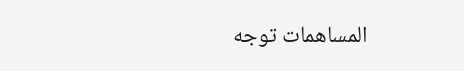المساهمات توجه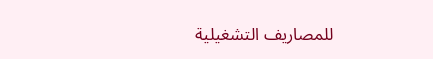للمصاريف التشغيلية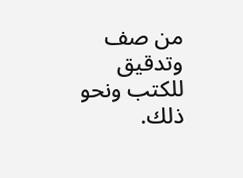من صف وتدقيق للكتب ونحو ذلك.